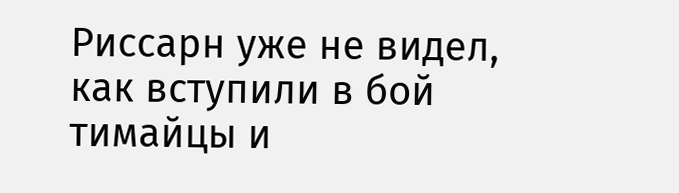Риссарн уже не видел, как вступили в бой тимайцы и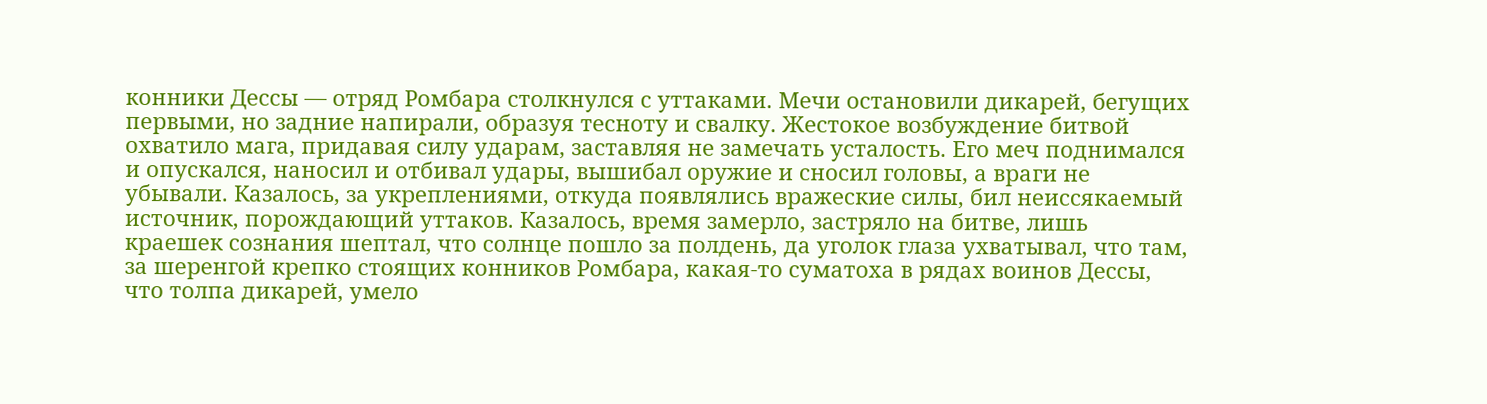конники Дессы — отряд Ромбара столкнулся с уттаками. Мечи остановили дикарей, бегущих первыми, но задние напирали, образуя тесноту и свалку. Жестокое возбуждение битвой охватило мага, придавая силу ударам, заставляя не замечать усталость. Его меч поднимался и опускался, наносил и отбивал удары, вышибал оружие и сносил головы, а враги не убывали. Казалось, за укреплениями, откуда появлялись вражеские силы, бил неиссякаемый источник, порождающий уттаков. Казалось, время замерло, застряло на битве, лишь краешек сознания шептал, что солнце пошло за полдень, да уголок глаза ухватывал, что там, за шеренгой крепко стоящих конников Ромбара, какая-то суматоха в рядах воинов Дессы, что толпа дикарей, умело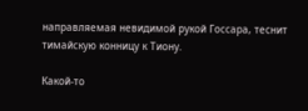направляемая невидимой рукой Госсара, теснит тимайскую конницу к Тиону.

Какой-то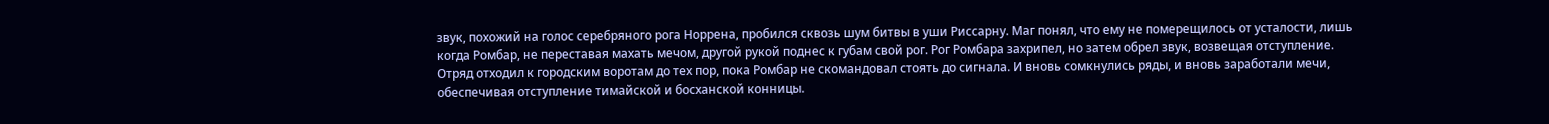звук, похожий на голос серебряного рога Норрена, пробился сквозь шум битвы в уши Риссарну. Маг понял, что ему не померещилось от усталости, лишь когда Ромбар, не переставая махать мечом, другой рукой поднес к губам свой рог. Рог Ромбара захрипел, но затем обрел звук, возвещая отступление. Отряд отходил к городским воротам до тех пор, пока Ромбар не скомандовал стоять до сигнала. И вновь сомкнулись ряды, и вновь заработали мечи, обеспечивая отступление тимайской и босханской конницы.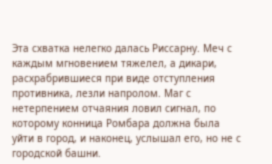Эта схватка нелегко далась Риссарну. Меч с каждым мгновением тяжелел, а дикари, расхрабрившиеся при виде отступления противника, лезли напролом. Маг с нетерпением отчаяния ловил сигнал, по которому конница Ромбара должна была уйти в город, и наконец, услышал его, но не с городской башни.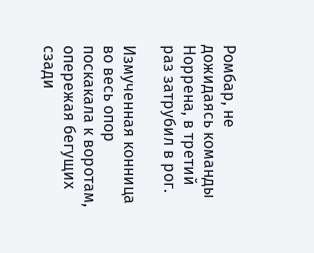Ромбар, не дожидаясь команды Норрена, в третий раз затрубил в рог.

Измученная конница во весь опор поскакала к воротам, опережая бегущих сзади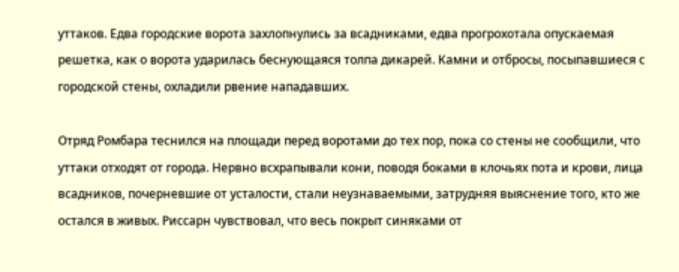уттаков. Едва городские ворота захлопнулись за всадниками, едва прогрохотала опускаемая решетка, как о ворота ударилась беснующаяся толпа дикарей. Камни и отбросы, посыпавшиеся с городской стены, охладили рвение нападавших.

Отряд Ромбара теснился на площади перед воротами до тех пор, пока со стены не сообщили, что уттаки отходят от города. Нервно всхрапывали кони, поводя боками в клочьях пота и крови, лица всадников, почерневшие от усталости, стали неузнаваемыми, затрудняя выяснение того, кто же остался в живых. Риссарн чувствовал, что весь покрыт синяками от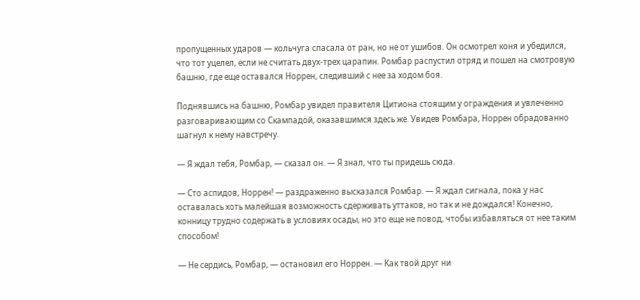пропущенных ударов — кольчуга спасала от ран, но не от ушибов. Он осмотрел коня и убедился, что тот уцелел, если не считать двух-трех царапин. Ромбар распустил отряд и пошел на смотровую башню, где еще оставался Норрен, следивший с нее за ходом боя.

Поднявшись на башню, Ромбар увидел правителя Цитиона стоящим у ограждения и увлеченно разговаривающим со Скампадой, оказавшимся здесь же. Увидев Ромбара, Норрен обрадованно шагнул к нему навстречу.

— Я ждал тебя, Ромбар, — сказал он. — Я знал, что ты придешь сюда.

— Сто аспидов, Норрен! — раздраженно высказался Ромбар. — Я ждал сигнала, пока у нас оставалась хоть малейшая возможность сдерживать уттаков, но так и не дождался! Конечно, конницу трудно содержать в условиях осады, но это еще не повод, чтобы избавляться от нее таким способом!

— Не сердись, Ромбар, — остановил его Норрен. — Как твой друг ни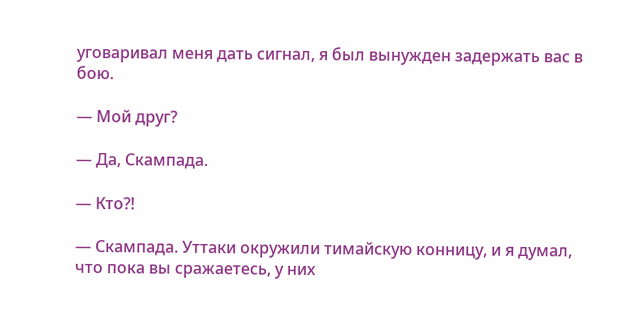уговаривал меня дать сигнал, я был вынужден задержать вас в бою.

— Мой друг?

— Да, Скампада.

— Кто?!

— Скампада. Уттаки окружили тимайскую конницу, и я думал, что пока вы сражаетесь, у них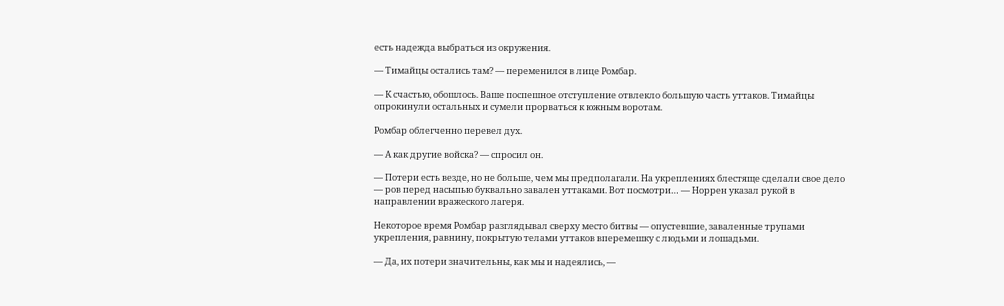есть надежда выбраться из окружения.

— Тимайцы остались там? — переменился в лице Ромбар.

— К счастью, обошлось. Ваше поспешное отступление отвлекло большую часть уттаков. Тимайцы опрокинули остальных и сумели прорваться к южным воротам.

Ромбар облегченно перевел дух.

— А как другие войска? — спросил он.

— Потери есть везде, но не больше, чем мы предполагали. На укреплениях блестяще сделали свое дело — ров перед насыпью буквально завален уттаками. Вот посмотри… — Норрен указал рукой в направлении вражеского лагеря.

Некоторое время Ромбар разглядывал сверху место битвы — опустевшие, заваленные трупами укрепления, равнину, покрытую телами уттаков вперемешку с людьми и лошадьми.

— Да, их потери значительны, как мы и надеялись, —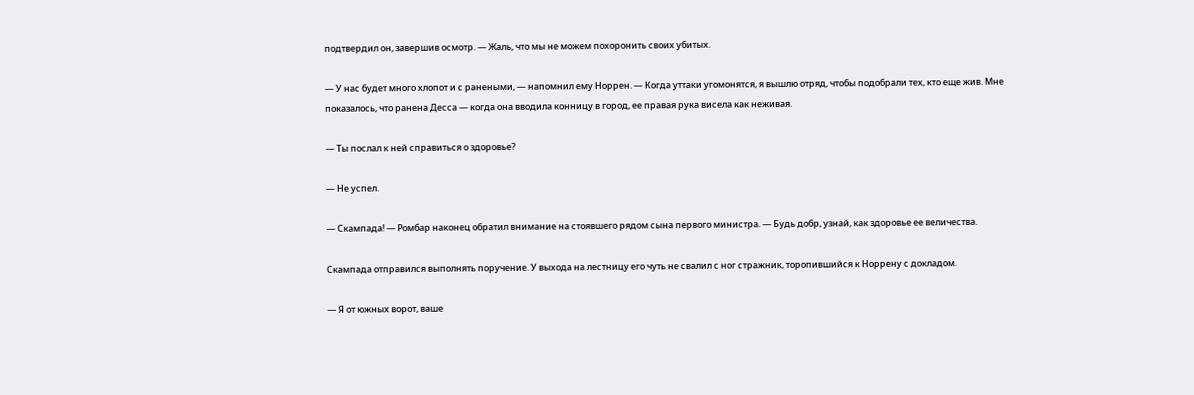подтвердил он, завершив осмотр. — Жаль, что мы не можем похоронить своих убитых.

— У нас будет много хлопот и с ранеными, — напомнил ему Норрен. — Когда уттаки угомонятся, я вышлю отряд, чтобы подобрали тех, кто еще жив. Мне показалось, что ранена Десса — когда она вводила конницу в город, ее правая рука висела как неживая.

— Ты послал к ней справиться о здоровье?

— Не успел.

— Скампада! — Ромбар наконец обратил внимание на стоявшего рядом сына первого министра. — Будь добр, узнай, как здоровье ее величества.

Скампада отправился выполнять поручение. У выхода на лестницу его чуть не свалил с ног стражник, торопившийся к Норрену с докладом.

— Я от южных ворот, ваше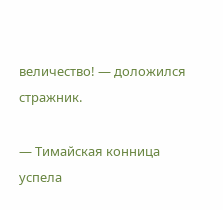величество! — доложился стражник.

— Тимайская конница успела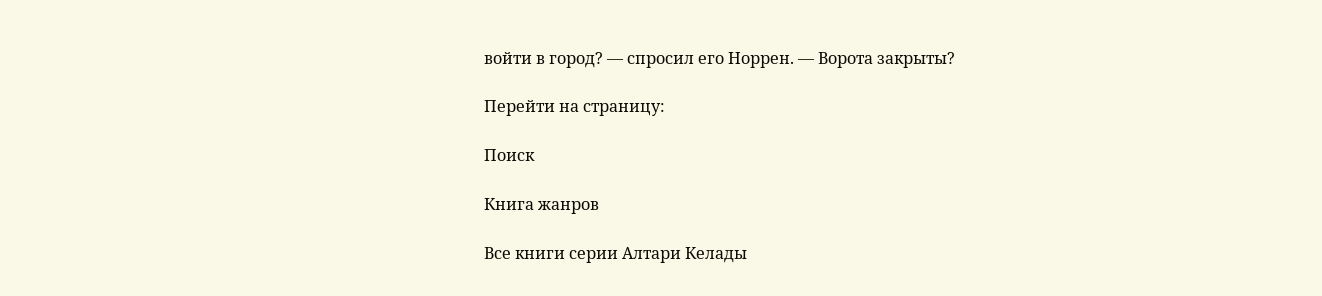войти в город? — спросил его Норрен. — Ворота закрыты?

Перейти на страницу:

Поиск

Книга жанров

Все книги серии Алтари Келады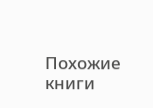Похожие книги